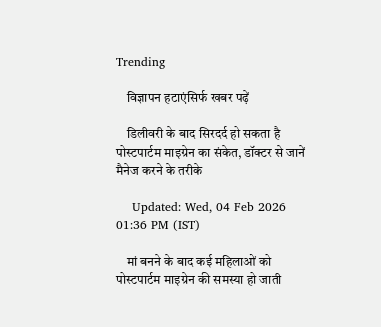Trending

    विज्ञापन हटाएंसिर्फ खबर पढ़ें

    डिलीवरी के बाद सिरदर्द हो सकता है पोस्टपार्टम माइग्रेन का संकेत, डॉक्टर से जानें मैनेज करने के तरीके

    Updated: Wed, 04 Feb 2026 01:36 PM (IST)

    मां बनने के बाद कई महिलाओं को पोस्टपार्टम माइग्रेन की समस्या हो जाती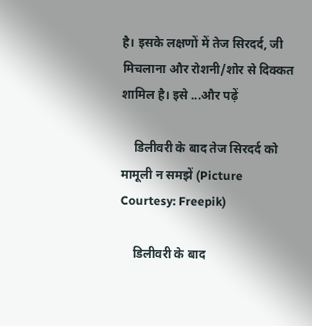है। इसके लक्षणों में तेज सिरदर्द, जी मिचलाना और रोशनी/शोर से दिक्कत शामिल है। इसे ...और पढ़ें

    डिलीवरी के बाद तेज सिरदर्द को मामूली न समझें (Picture Courtesy: Freepik)

    डिलीवरी के बाद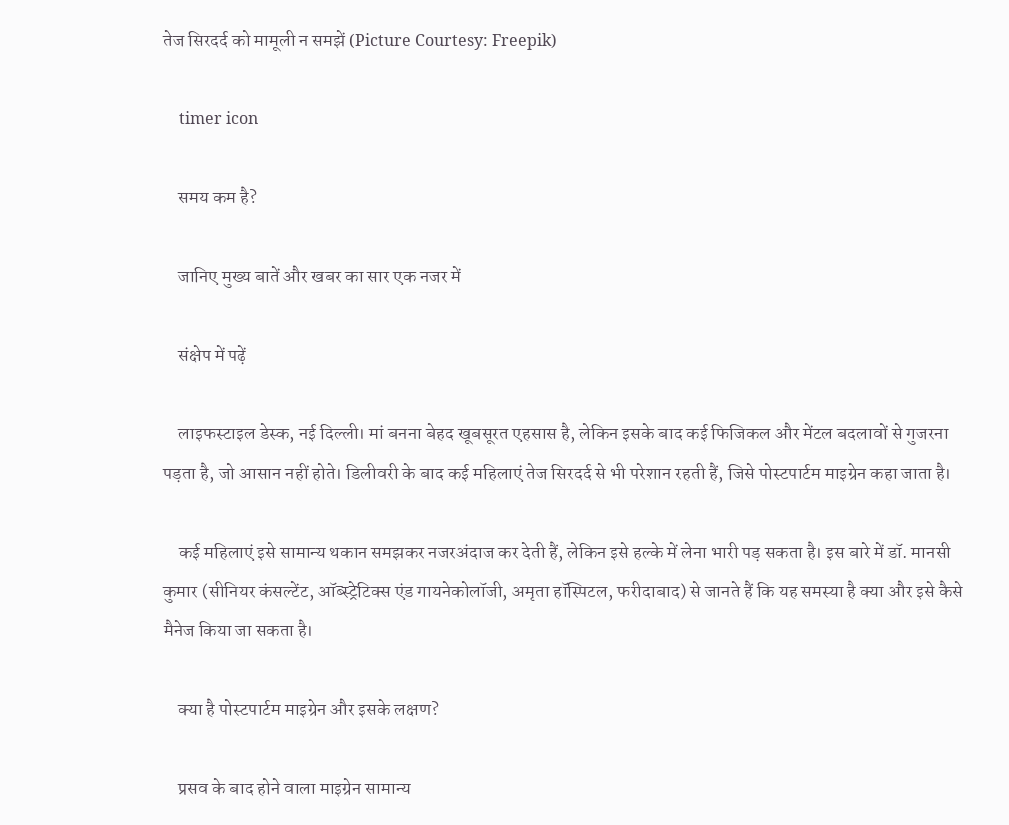तेज सिरदर्द को मामूली न समझें (Picture Courtesy: Freepik)

    timer icon

    समय कम है?

    जानिए मुख्य बातें और खबर का सार एक नजर में

    संक्षेप में पढ़ें

    लाइफस्टाइल डेस्क, नई दिल्ली। मां बनना बेहद खूबसूरत एहसास है, लेकिन इसके बाद कई फिजिकल और मेंटल बदलावों से गुजरना पड़ता है, जो आसान नहीं होते। डिलीवरी के बाद कई महिलाएं तेज सिरदर्द से भी परेशान रहती हैं, जिसे पोस्टपार्टम माइग्रेन कहा जाता है।

    कई महिलाएं इसे सामान्य थकान समझकर नजरअंदाज कर देती हैं, लेकिन इसे हल्के में लेना भारी पड़ सकता है। इस बारे में डॉ. मानसी कुमार (सीनियर कंसल्टेंट, ऑब्स्ट्रेटिक्स एंड गायनेकोलॉजी, अमृता हॉस्पिटल, फरीदाबाद) से जानते हैं कि यह समस्या है क्या और इसे कैसे मैनेज किया जा सकता है।

    क्या है पोस्टपार्टम माइग्रेन और इसके लक्षण?

    प्रसव के बाद होने वाला माइग्रेन सामान्य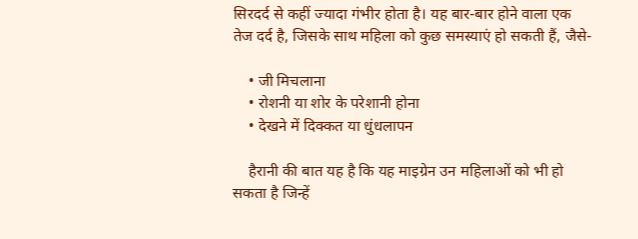सिरदर्द से कहीं ज्यादा गंभीर होता है। यह बार-बार होने वाला एक तेज दर्द है, जिसके साथ महिला को कुछ समस्याएं हो सकती हैं, जैसे-

    • जी मिचलाना
    • रोशनी या शोर के परेशानी होना
    • देखने में दिक्कत या धुंधलापन

    हैरानी की बात यह है कि यह माइग्रेन उन महिलाओं को भी हो सकता है जिन्हें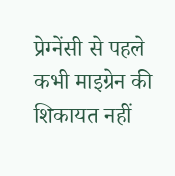प्रेग्नेंसी से पहले कभी माइग्रेन की शिकायत नहीं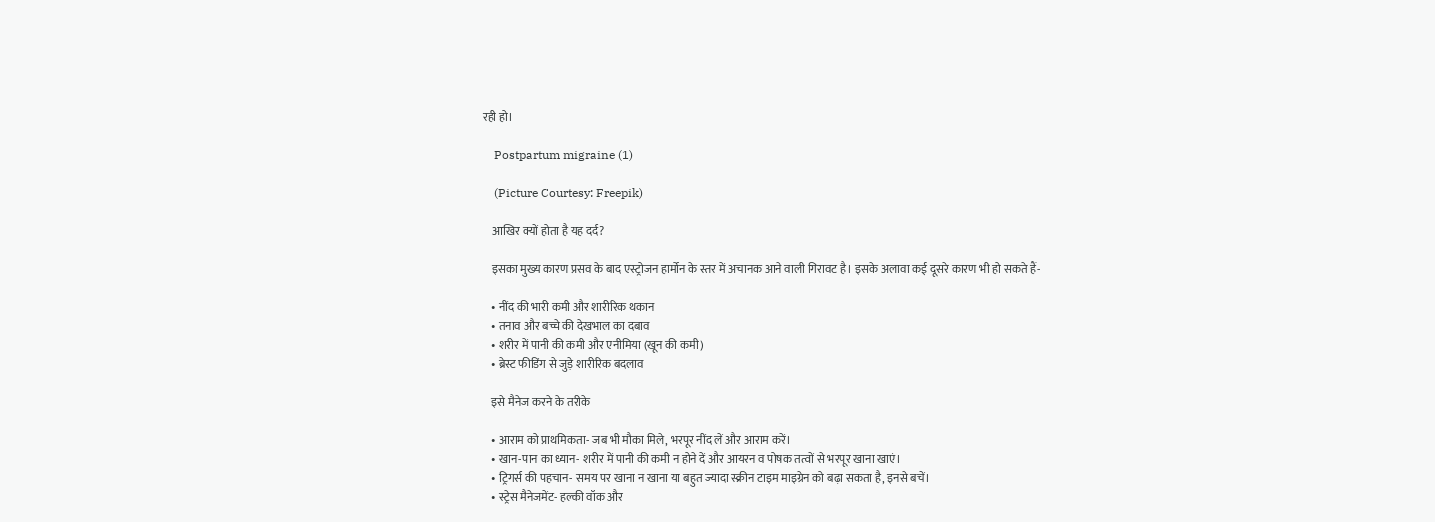रही हो।

    Postpartum migraine (1)

    (Picture Courtesy: Freepik)

    आखिर क्यों होता है यह दर्द?

    इसका मुख्य कारण प्रसव के बाद एस्ट्रोजन हार्मोन के स्तर में अचानक आने वाली गिरावट है। इसके अलावा कई दूसरे कारण भी हो सकते हैं-

    • नींद की भारी कमी और शारीरिक थकान
    • तनाव और बच्चे की देखभाल का दबाव
    • शरीर में पानी की कमी और एनीमिया (खून की कमी)
    • ब्रेस्ट फीडिंग से जुड़े शारीरिक बदलाव

    इसे मैनेज करने के तरीके

    • आराम को प्राथमिकता- जब भी मौका मिले, भरपूर नींद लें और आराम करें।
    • खान-पान का ध्यान- शरीर में पानी की कमी न होने दें और आयरन व पोषक तत्वों से भरपूर खाना खाएं।
    • ट्रिगर्स की पहचान- समय पर खाना न खाना या बहुत ज्यादा स्क्रीन टाइम माइग्रेन को बढ़ा सकता है, इनसे बचें।
    • स्ट्रेस मैनेजमेंट- हल्की वॉक और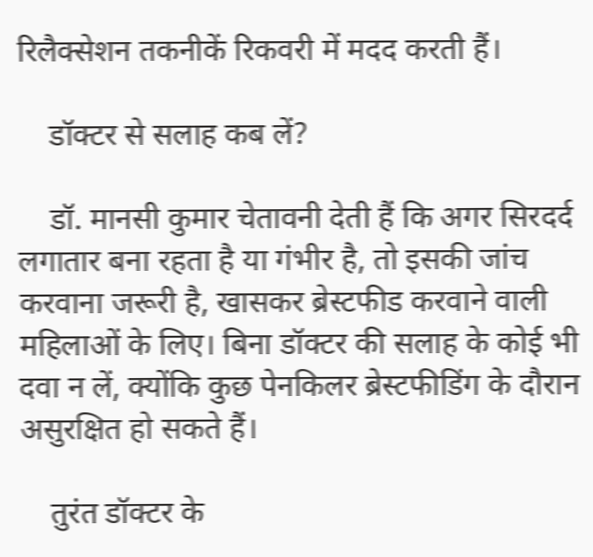रिलैक्सेशन तकनीकें रिकवरी में मदद करती हैं।

    डॉक्टर से सलाह कब लें?

    डॉ. मानसी कुमार चेतावनी देती हैं कि अगर सिरदर्द लगातार बना रहता है या गंभीर है, तो इसकी जांच करवाना जरूरी है, खासकर ब्रेस्टफीड करवाने वाली महिलाओं के लिए। बिना डॉक्टर की सलाह के कोई भी दवा न लें, क्योंकि कुछ पेनकिलर ब्रेस्टफीडिंग के दौरान असुरक्षित हो सकते हैं।

    तुरंत डॉक्टर के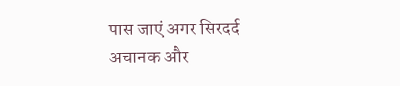पास जाएं अगर सिरदर्द अचानक और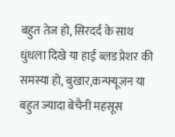बहुत तेज हो, सिरदर्द के साथ धुंधला दिखे या हाई ब्लड प्रेशर की समस्या हो, बुखार,कन्फ्यूजन या बहुत ज्यादा बेचैनी महसूस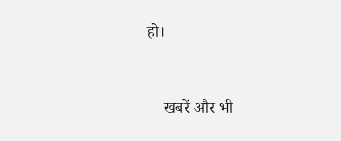हो।


    खबरें और भी